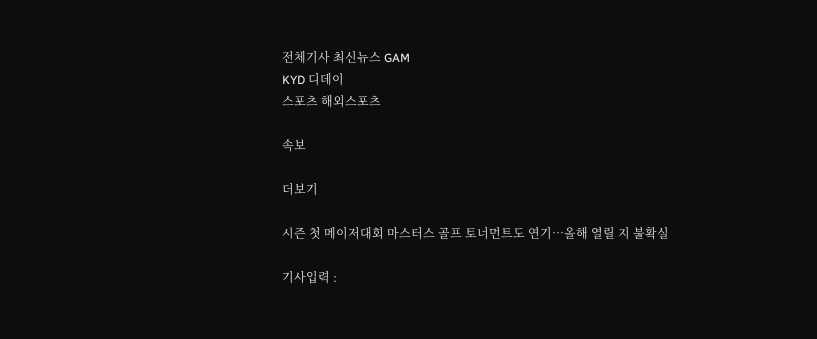전체기사 최신뉴스 GAM
KYD 디데이
스포츠 해외스포츠

속보

더보기

시즌 첫 메이저대회 마스터스 골프 토너먼트도 연기…올해 열릴 지 불확실

기사입력 :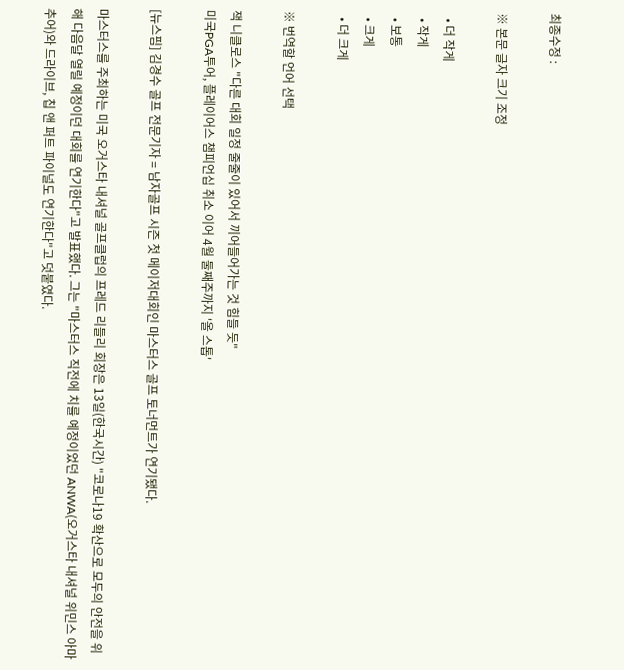최종수정 :

※ 본문 글자 크기 조정

  • 더 작게
  • 작게
  • 보통
  • 크게
  • 더 크게

※ 번역할 언어 선택

잭 니클로스 "다른 대회 일정 줄줄이 있어서 끼어들어가는 것 힘들 듯"
미국PGA투어, 플레이어스 챔피언십 취소 이어 4월 둘째주까지 '올 스톱'

[뉴스핌] 김경수 골프 전문기자 = 남자골프 시즌 첫 메이저대회인 마스터스 골프 토너먼트가 연기됐다.

마스터스를 주최하는 미국 오거스타 내셔널 골프클럽의 프레드 리들리 회장은 13일(한국시간) "코로나19 확산으로 모두의 안전을 위해 다음달 열릴 예정이던 대회를 연기한다"고 발표했다. 그는 "마스터스 직전에 치를 예정이었던 ANWA(오거스타 내셔널 위민스 아마추어)와 드라이브, 칩 앤 퍼트 파이널도 연기한다"고 덧붙였다.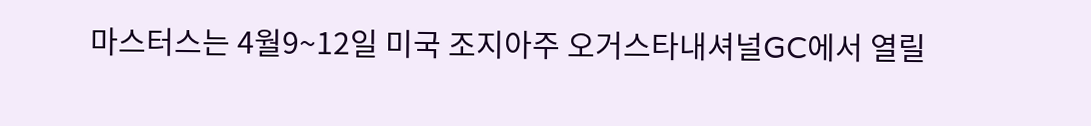마스터스는 4월9~12일 미국 조지아주 오거스타내셔널GC에서 열릴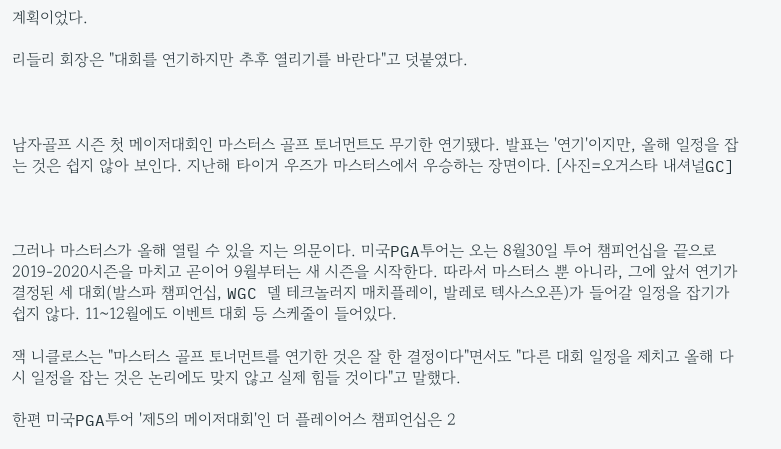계획이었다.

리들리 회장은 "대회를 연기하지만 추후 열리기를 바란다"고 덧붙였다.



남자골프 시즌 첫 메이저대회인 마스터스 골프 토너먼트도 무기한 연기됐다. 발표는 '연기'이지만, 올해 일정을 잡는 것은 쉽지 않아 보인다. 지난해 타이거 우즈가 마스터스에서 우승하는 장면이다. [사진=오거스타 내셔널GC]



그러나 마스터스가 올해 열릴 수 있을 지는 의문이다. 미국PGA투어는 오는 8월30일 투어 챔피언십을 끝으로 2019-2020시즌을 마치고 곧이어 9월부터는 새 시즌을 시작한다. 따라서 마스터스 뿐 아니라, 그에 앞서 연기가 결정된 세 대회(발스파 챔피언십, WGC 델 테크놀러지 매치플레이, 발레로 텍사스오픈)가 들어갈 일정을 잡기가 쉽지 않다. 11~12월에도 이벤트 대회 등 스케줄이 들어있다.

잭 니클로스는 "마스터스 골프 토너먼트를 연기한 것은 잘 한 결정이다"면서도 "다른 대회 일정을 제치고 올해 다시 일정을 잡는 것은 논리에도 맞지 않고 실제 힘들 것이다"고 말했다.

한편 미국PGA투어 '제5의 메이저대회'인 더 플레이어스 챔피언십은 2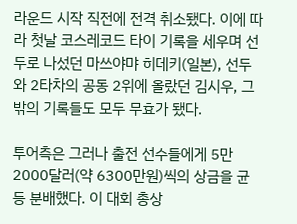라운드 시작 직전에 전격 취소됐다. 이에 따라 첫날 코스레코드 타이 기록을 세우며 선두로 나섰던 마쓰야먀 히데키(일본), 선두와 2타차의 공동 2위에 올랐던 김시우, 그밖의 기록들도 모두 무효가 됐다.

투어측은 그러나 출전 선수들에게 5만2000달러(약 6300만원)씩의 상금을 균등 분배했다. 이 대회 총상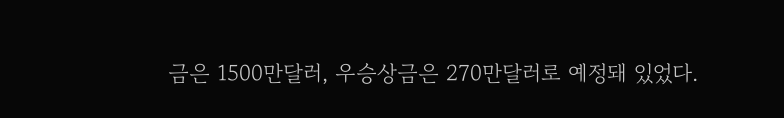금은 1500만달러, 우승상금은 270만달러로 예정돼 있었다.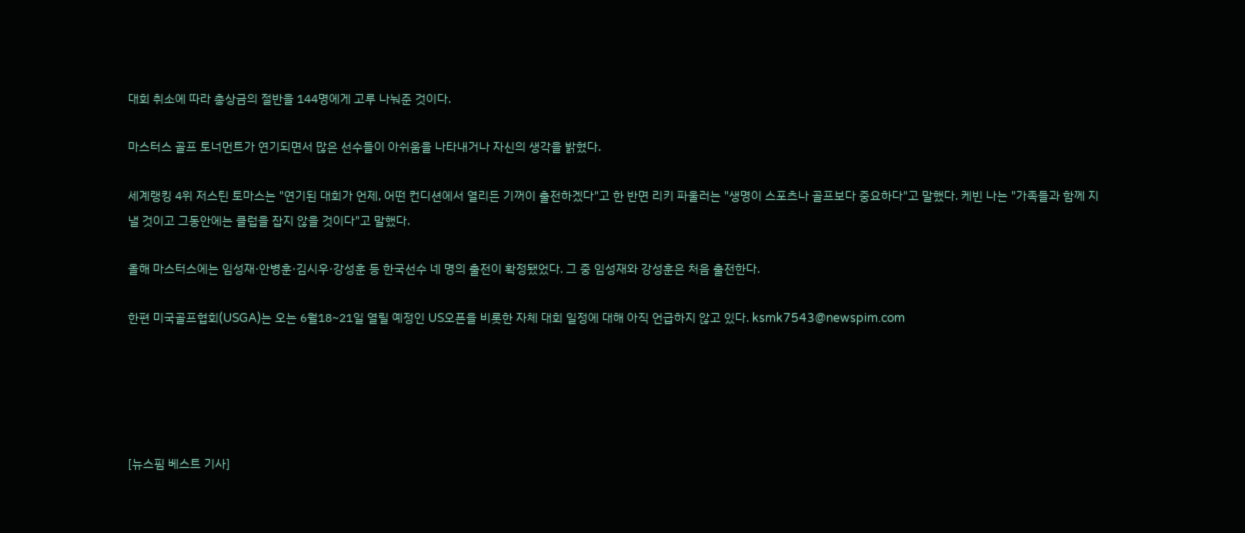대회 취소에 따라 총상금의 절반을 144명에게 고루 나눠준 것이다.

마스터스 골프 토너먼트가 연기되면서 많은 선수들이 아쉬움을 나타내거나 자신의 생각을 밝혔다.

세계랭킹 4위 저스틴 토마스는 "연기된 대회가 언제, 어떤 컨디션에서 열리든 기꺼이 출전하겠다"고 한 반면 리키 파울러는 "생명이 스포츠나 골프보다 중요하다"고 말했다. 케빈 나는 "가족들과 함께 지낼 것이고 그동안에는 클럽을 잡지 않을 것이다"고 말했다.

올해 마스터스에는 임성재·안병훈·김시우·강성훈 등 한국선수 네 명의 출전이 확정됐었다. 그 중 임성재와 강성훈은 처음 출전한다.

한편 미국골프협회(USGA)는 오는 6월18~21일 열릴 예정인 US오픈을 비롯한 자체 대회 일정에 대해 아직 언급하지 않고 있다. ksmk7543@newspim.com





[뉴스핌 베스트 기사]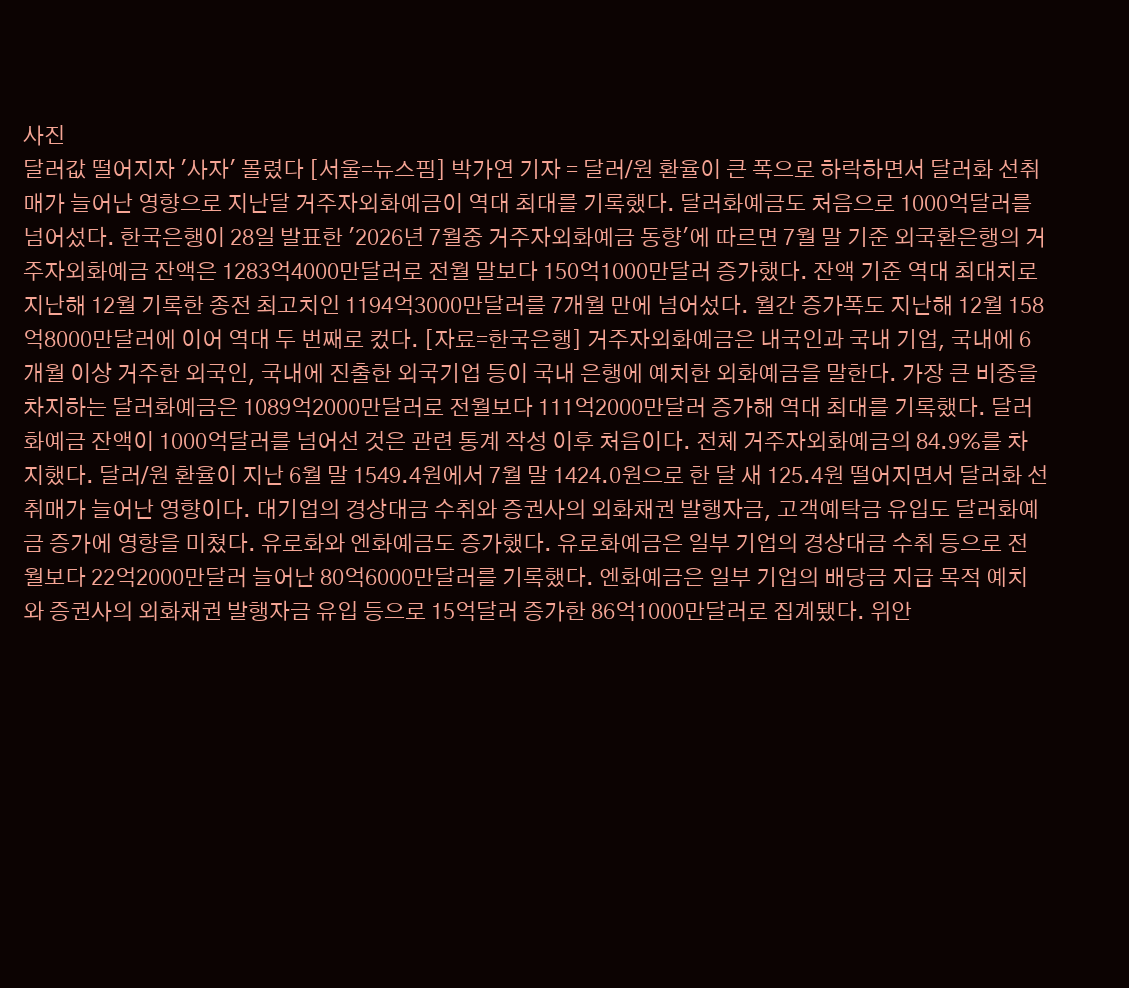사진
달러값 떨어지자 '사자' 몰렸다 [서울=뉴스핌] 박가연 기자 = 달러/원 환율이 큰 폭으로 하락하면서 달러화 선취매가 늘어난 영향으로 지난달 거주자외화예금이 역대 최대를 기록했다. 달러화예금도 처음으로 1000억달러를 넘어섰다. 한국은행이 28일 발표한 '2026년 7월중 거주자외화예금 동향'에 따르면 7월 말 기준 외국환은행의 거주자외화예금 잔액은 1283억4000만달러로 전월 말보다 150억1000만달러 증가했다. 잔액 기준 역대 최대치로 지난해 12월 기록한 종전 최고치인 1194억3000만달러를 7개월 만에 넘어섰다. 월간 증가폭도 지난해 12월 158억8000만달러에 이어 역대 두 번째로 컸다. [자료=한국은행] 거주자외화예금은 내국인과 국내 기업, 국내에 6개월 이상 거주한 외국인, 국내에 진출한 외국기업 등이 국내 은행에 예치한 외화예금을 말한다. 가장 큰 비중을 차지하는 달러화예금은 1089억2000만달러로 전월보다 111억2000만달러 증가해 역대 최대를 기록했다. 달러화예금 잔액이 1000억달러를 넘어선 것은 관련 통계 작성 이후 처음이다. 전체 거주자외화예금의 84.9%를 차지했다. 달러/원 환율이 지난 6월 말 1549.4원에서 7월 말 1424.0원으로 한 달 새 125.4원 떨어지면서 달러화 선취매가 늘어난 영향이다. 대기업의 경상대금 수취와 증권사의 외화채권 발행자금, 고객예탁금 유입도 달러화예금 증가에 영향을 미쳤다. 유로화와 엔화예금도 증가했다. 유로화예금은 일부 기업의 경상대금 수취 등으로 전월보다 22억2000만달러 늘어난 80억6000만달러를 기록했다. 엔화예금은 일부 기업의 배당금 지급 목적 예치와 증권사의 외화채권 발행자금 유입 등으로 15억달러 증가한 86억1000만달러로 집계됐다. 위안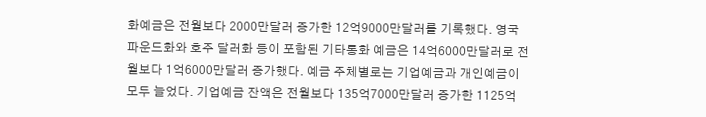화예금은 전월보다 2000만달러 증가한 12억9000만달러를 기록했다. 영국 파운드화와 호주 달러화 등이 포함된 기타통화 예금은 14억6000만달러로 전월보다 1억6000만달러 증가했다. 예금 주체별로는 기업예금과 개인예금이 모두 늘었다. 기업예금 잔액은 전월보다 135억7000만달러 증가한 1125억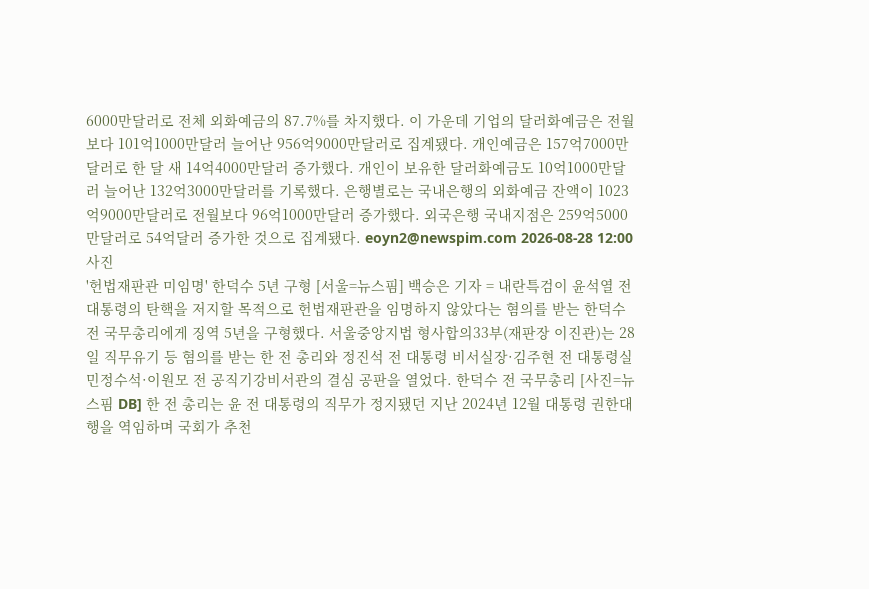6000만달러로 전체 외화예금의 87.7%를 차지했다. 이 가운데 기업의 달러화예금은 전월보다 101억1000만달러 늘어난 956억9000만달러로 집계됐다. 개인예금은 157억7000만달러로 한 달 새 14억4000만달러 증가했다. 개인이 보유한 달러화예금도 10억1000만달러 늘어난 132억3000만달러를 기록했다. 은행별로는 국내은행의 외화예금 잔액이 1023억9000만달러로 전월보다 96억1000만달러 증가했다. 외국은행 국내지점은 259억5000만달러로 54억달러 증가한 것으로 집계됐다. eoyn2@newspim.com 2026-08-28 12:00
사진
'헌법재판관 미임명' 한덕수 5년 구형 [서울=뉴스핌] 백승은 기자 = 내란특검이 윤석열 전 대통령의 탄핵을 저지할 목적으로 헌법재판관을 임명하지 않았다는 혐의를 받는 한덕수 전 국무총리에게 징역 5년을 구형했다. 서울중앙지법 형사합의33부(재판장 이진관)는 28일 직무유기 등 혐의를 받는 한 전 총리와 정진석 전 대통령 비서실장·김주현 전 대통령실 민정수석·이원모 전 공직기강비서관의 결심 공판을 열었다. 한덕수 전 국무총리 [사진=뉴스핌 DB] 한 전 총리는 윤 전 대통령의 직무가 정지됐던 지난 2024년 12월 대통령 권한대행을 역임하며 국회가 추천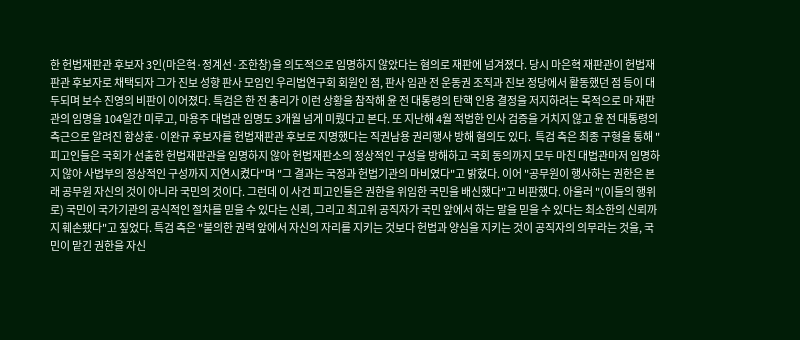한 헌법재판관 후보자 3인(마은혁·정계선·조한창)을 의도적으로 임명하지 않았다는 혐의로 재판에 넘겨졌다. 당시 마은혁 재판관이 헌법재판관 후보자로 채택되자 그가 진보 성향 판사 모임인 우리법연구회 회원인 점, 판사 임관 전 운동권 조직과 진보 정당에서 활동했던 점 등이 대두되며 보수 진영의 비판이 이어졌다. 특검은 한 전 총리가 이런 상황을 참작해 윤 전 대통령의 탄핵 인용 결정을 저지하려는 목적으로 마 재판관의 임명을 104일간 미루고, 마용주 대법관 임명도 3개월 넘게 미뤘다고 본다. 또 지난해 4월 적법한 인사 검증을 거치지 않고 윤 전 대통령의 측근으로 알려진 함상훈·이완규 후보자를 헌법재판관 후보로 지명했다는 직권남용 권리행사 방해 혐의도 있다.  특검 측은 최종 구형을 통해 "피고인들은 국회가 선출한 헌법재판관을 임명하지 않아 헌법재판소의 정상적인 구성을 방해하고 국회 동의까지 모두 마친 대법관마저 임명하지 않아 사법부의 정상적인 구성까지 지연시켰다"며 "그 결과는 국정과 헌법기관의 마비였다"고 밝혔다. 이어 "공무원이 행사하는 권한은 본래 공무원 자신의 것이 아니라 국민의 것이다. 그런데 이 사건 피고인들은 권한을 위임한 국민을 배신했다"고 비판했다. 아울러 "(이들의 행위로) 국민이 국가기관의 공식적인 절차를 믿을 수 있다는 신뢰, 그리고 최고위 공직자가 국민 앞에서 하는 말을 믿을 수 있다는 최소한의 신뢰까지 훼손됐다"고 짚었다. 특검 측은 "불의한 권력 앞에서 자신의 자리를 지키는 것보다 헌법과 양심을 지키는 것이 공직자의 의무라는 것을, 국민이 맡긴 권한을 자신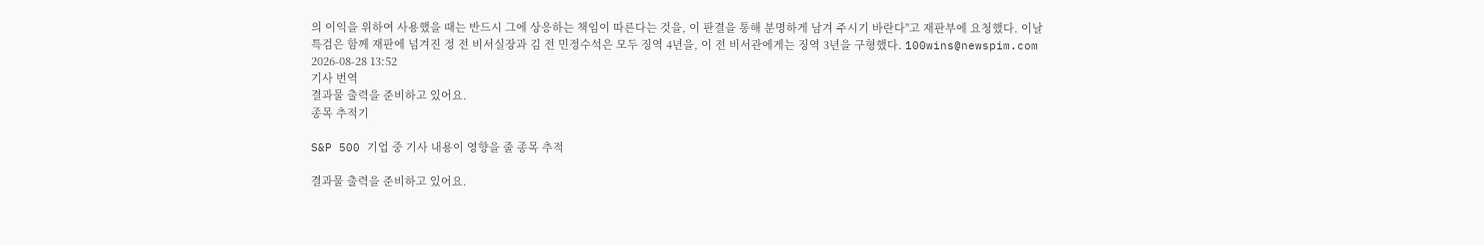의 이익을 위하여 사용했을 때는 반드시 그에 상응하는 책임이 따른다는 것을, 이 판결을 통해 분명하게 남겨 주시기 바란다"고 재판부에 요청했다. 이날 특검은 함께 재판에 넘겨진 정 전 비서실장과 김 전 민정수석은 모두 징역 4년을, 이 전 비서관에게는 징역 3년을 구형했다. 100wins@newspim.com 2026-08-28 13:52
기사 번역
결과물 출력을 준비하고 있어요.
종목 추적기

S&P 500 기업 중 기사 내용이 영향을 줄 종목 추적

결과물 출력을 준비하고 있어요.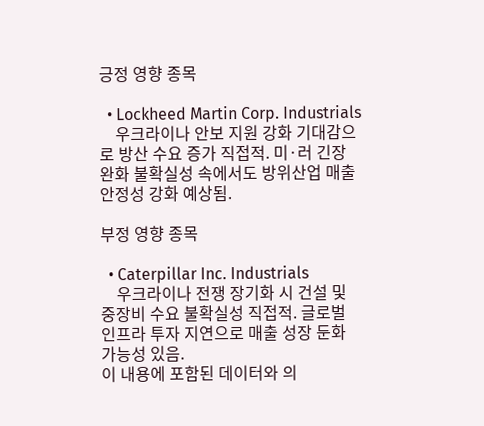긍정 영향 종목

  • Lockheed Martin Corp. Industrials
    우크라이나 안보 지원 강화 기대감으로 방산 수요 증가 직접적. 미·러 긴장 완화 불확실성 속에서도 방위산업 매출 안정성 강화 예상됨.

부정 영향 종목

  • Caterpillar Inc. Industrials
    우크라이나 전쟁 장기화 시 건설 및 중장비 수요 불확실성 직접적. 글로벌 인프라 투자 지연으로 매출 성장 둔화 가능성 있음.
이 내용에 포함된 데이터와 의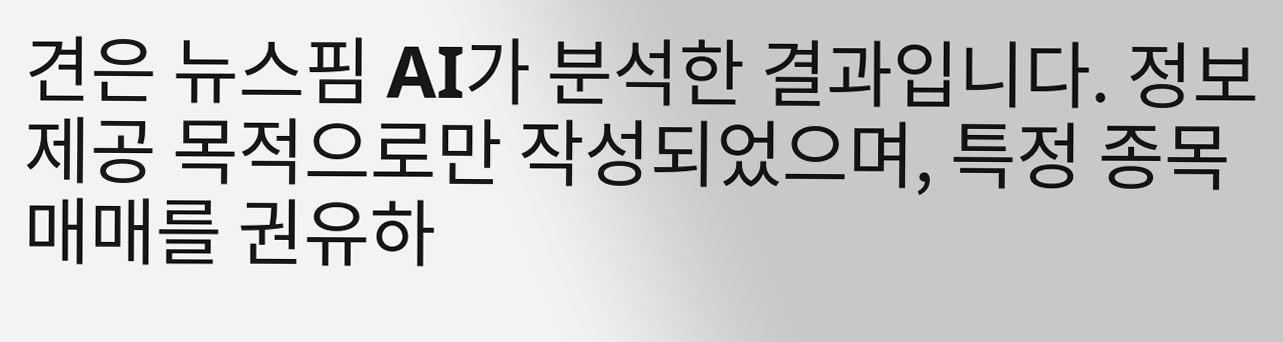견은 뉴스핌 AI가 분석한 결과입니다. 정보 제공 목적으로만 작성되었으며, 특정 종목 매매를 권유하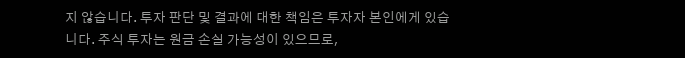지 않습니다. 투자 판단 및 결과에 대한 책임은 투자자 본인에게 있습니다. 주식 투자는 원금 손실 가능성이 있으므로,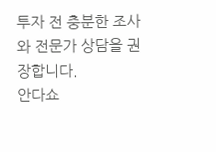투자 전 충분한 조사와 전문가 상담을 권장합니다.
안다쇼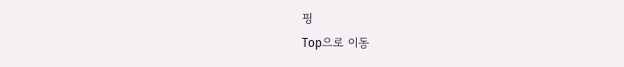핑
Top으로 이동